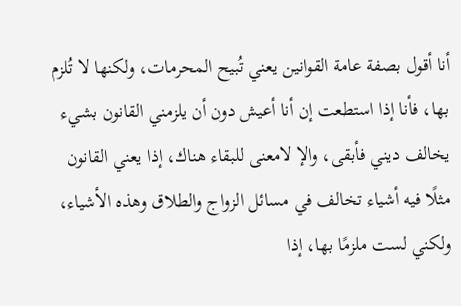أنا أقول بصفة عامة القوانين يعني تُبيح المحرمات، ولكنها لا تُلزم بها، فأنا إذا استطعت إن أنا أعيش دون أن يلزمني القانون بشيء يخالف ديني فأبقى، والإ لامعنى للبقاء هناك، إذا يعني القانون مثلًا فيه أشياء تخالف في مسائل الزواج والطلاق وهذه الأشياء، ولكني لست ملزمًا بها، إذا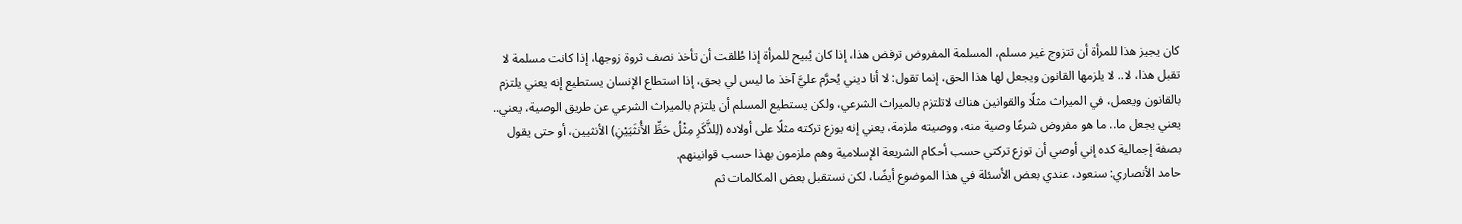كان يجيز هذا للمرأة أن تتزوج غير مسلم، المسلمة المفروض ترفض هذا، إذا كان يُبيح للمرأة إذا طُلقت أن تأخذ نصف ثروة زوجها، إذا كانت مسلمة لا تقبل هذا، لا.. لا يلزمها القانون ويجعل لها هذا الحق، إنما تقول: لا أنا ديني يُحرَّم عليَّ آخذ ما ليس لي بحق، إذا استطاع الإنسان يستطيع إنه يعني يلتزم بالقانون ويعمل، في الميراث مثلًا والقوانين هناك لاتلتزم بالميراث الشرعي، ولكن يستطيع المسلم أن يلتزم بالميراث الشرعي عن طريق الوصية، يعني.. يعني يجعل ما.. ما هو مفروض شرعًا وصية منه، ووصيته ملزمة، يعني إنه يوزع تركته مثلًا على أولاده (لِلذَّكَرِ مِثْلُ حَظِّ الأُنثَيَيْنِ) الأنثيين، أو حتى يقول بصفة إجمالية كده إني أوصي أن توزع تركتي حسب أحكام الشريعة الإسلامية وهم ملزمون بهذا حسب قوانينهم.
حامد الأنصاري: سنعود، عندي بعض الأسئلة في هذا الموضوع أيضًا، لكن نستقبل بعض المكالمات ثم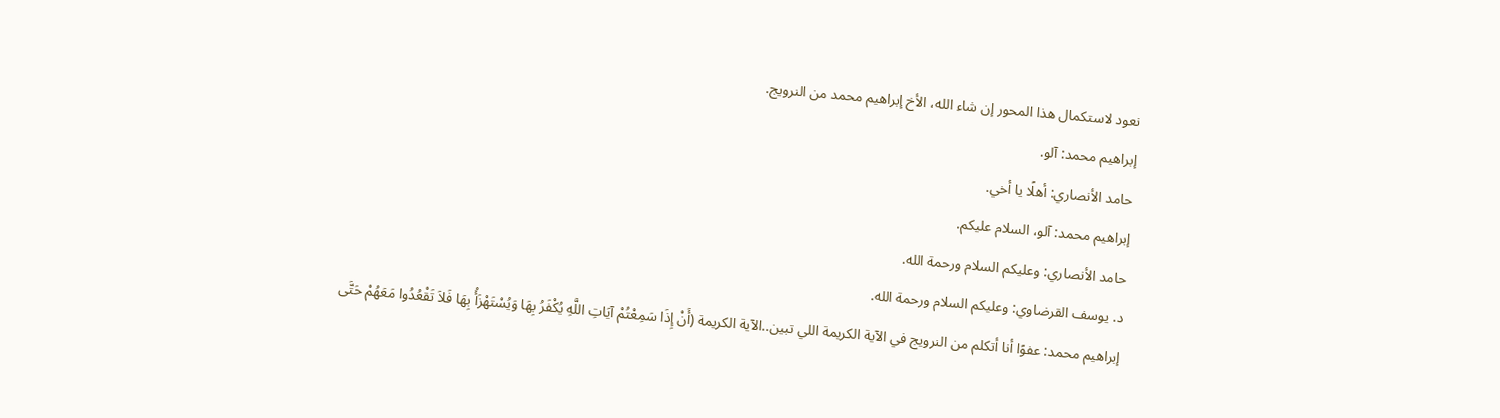نعود لاستكمال هذا المحور إن شاء الله، الأخ إبراهيم محمد من النرويج.
إبراهيم محمد: آلو.
حامد الأنصاري: أهلًا يا أخي.
إبراهيم محمد: آلو، السلام عليكم.
حامد الأنصاري: وعليكم السلام ورحمة الله.
د. يوسف القرضاوي: وعليكم السلام ورحمة الله.
إبراهيم محمد: عفوًا أنا أتكلم من النرويج في الآية الكريمة اللي تبين..الآية الكريمة (أَنْ إِذَا سَمِعْتُمْ آيَاتِ اللَّهِ يُكْفَرُ بِهَا وَيُسْتَهْزَأُ بِهَا فَلاَ تَقْعُدُوا مَعَهُمْ حَتَّى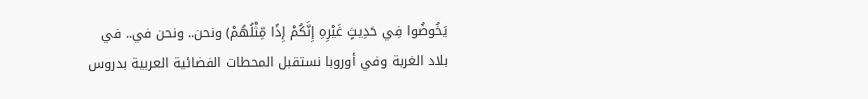يَخُوضُوا فِي حَدِيثٍ غَيْرِهِ إِنَّكُمْ إِذًا مِّثْلُهُمْ) ونحن.. ونحن في.. في بلاد الغربة وفي أوروبا نستقبل المحطات الفضائية العربية بدروس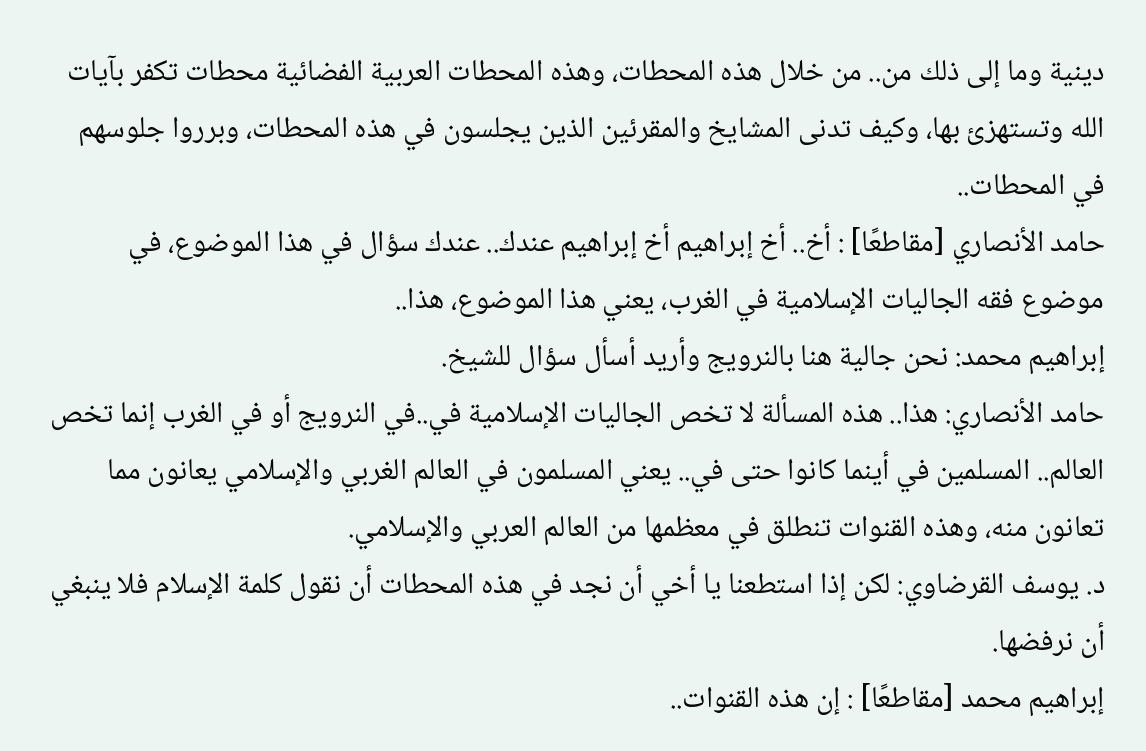دينية وما إلى ذلك من.. من خلال هذه المحطات، وهذه المحطات العربية الفضائية محطات تكفر بآيات الله وتستهزئ بها، وكيف تدنى المشايخ والمقرئين الذين يجلسون في هذه المحطات، وبرروا جلوسهم في المحطات..
حامد الأنصاري [مقاطعًا] : أخ.. أخ إبراهيم أخ إبراهيم عندك.. عندك سؤال في هذا الموضوع، في موضوع فقه الجاليات الإسلامية في الغرب، يعني هذا الموضوع، هذا..
إبراهيم محمد: نحن جالية هنا بالنرويج وأريد أسأل سؤال للشيخ.
حامد الأنصاري: هذا.. هذه المسألة لا تخص الجاليات الإسلامية في..في النرويج أو في الغرب إنما تخص العالم.. المسلمين في أينما كانوا حتى في.. يعني المسلمون في العالم الغربي والإسلامي يعانون مما تعانون منه، وهذه القنوات تنطلق في معظمها من العالم العربي والإسلامي.
د. يوسف القرضاوي: لكن إذا استطعنا يا أخي أن نجد في هذه المحطات أن نقول كلمة الإسلام فلا ينبغي أن نرفضها.
إبراهيم محمد [مقاطعًا] : إن هذه القنوات..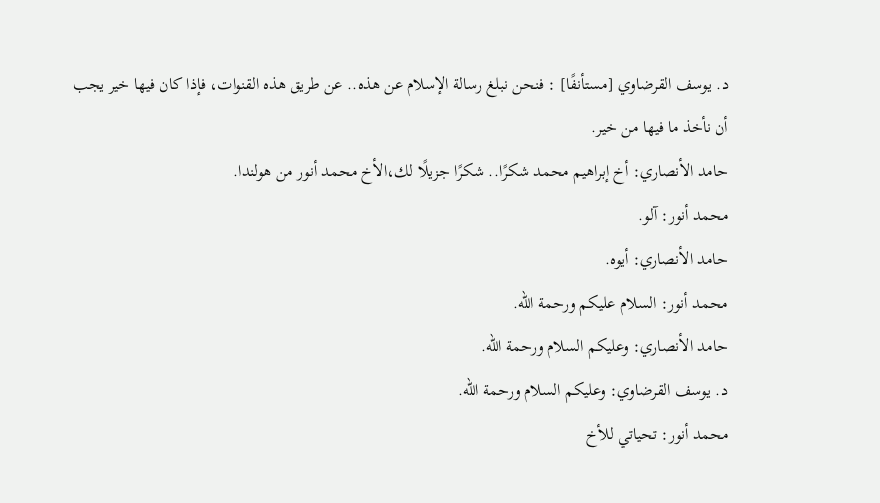د. يوسف القرضاوي [مستأنفًا] : فنحن نبلغ رسالة الإسلام عن هذه.. عن طريق هذه القنوات، فإذا كان فيها خير يجب أن نأخذ ما فيها من خير.
حامد الأنصاري: أخ إبراهيم محمد شكرًا.. شكرًا جزيلًا لك،الأخ محمد أنور من هولندا.
محمد أنور: آلو.
حامد الأنصاري: أيوه.
محمد أنور: السلام عليكم ورحمة الله.
حامد الأنصاري: وعليكم السلام ورحمة الله.
د. يوسف القرضاوي: وعليكم السلام ورحمة الله.
محمد أنور: تحياتي للأخ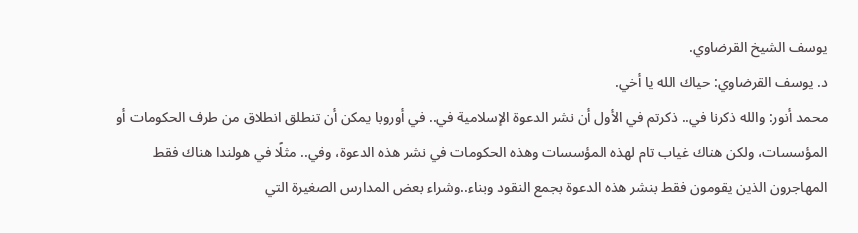يوسف الشيخ القرضاوي.
د. يوسف القرضاوي: حياك الله يا أخي.
محمد أنور: والله ذكرنا في.. ذكرتم في الأول أن نشر الدعوة الإسلامية في.. في أوروبا يمكن أن تنطلق انطلاق من طرف الحكومات أو المؤسسات، ولكن هناك غياب تام لهذه المؤسسات وهذه الحكومات في نشر هذه الدعوة، وفي.. مثلًا في هولندا هناك فقط المهاجرون الذين يقومون فقط بنشر هذه الدعوة بجمع النقود وبناء..وشراء بعض المدارس الصغيرة التي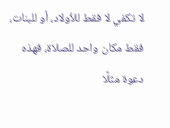لا تكفي لا فقط للأولاد، أو للبنات، فقط مكان واحد للصلاة، فهذه دعوة مثلًا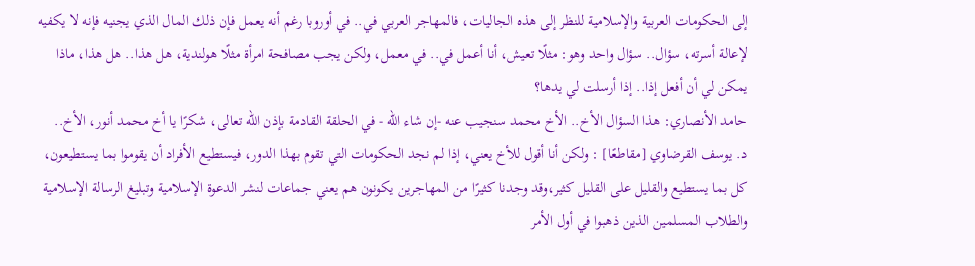إلى الحكومات العربية والإسلامية للنظر إلى هذه الجاليات، فالمهاجر العربي في.. في أوروبا رغم أنه يعمل فإن ذلك المال الذي يجنيه فإنه لا يكفيه لإعالة أسرته، سؤال.. سؤال واحد وهو: مثلًا تعيش، أنا أعمل في.. في معمل، ولكن يجب مصافحة امرأة مثلًا هولندية، هل هذا.. هل هذا، ماذا يمكن لي أن أفعل إذا.. إذا أرسلت لي يدها؟
حامد الأنصاري: هذا السؤال الأخ.. الأخ محمد سنجيب عنه -إن شاء الله - في الحلقة القادمة بإذن الله تعالى، شكرًا يا أخ محمد أنور، الأخ..
د. يوسف القرضاوي [مقاطعًا] : ولكن أنا أقول للأخ يعني، إذا لم نجد الحكومات التي تقوم بهذا الدور، فيستطيع الأفراد أن يقوموا بما يستطيعون، كل بما يستطيع والقليل على القليل كثير،وقد وجدنا كثيرًا من المهاجرين يكونون هم يعني جماعات لنشر الدعوة الإسلامية وتبليغ الرسالة الإسلامية والطلاب المسلمين الذين ذهبوا في أول الأمر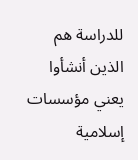للدراسة هم الذين أنشأوا يعني مؤسسات إسلامية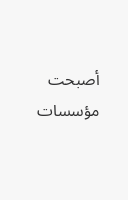أصبحت مؤسسات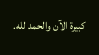كبيرة الآن والحمد لله.